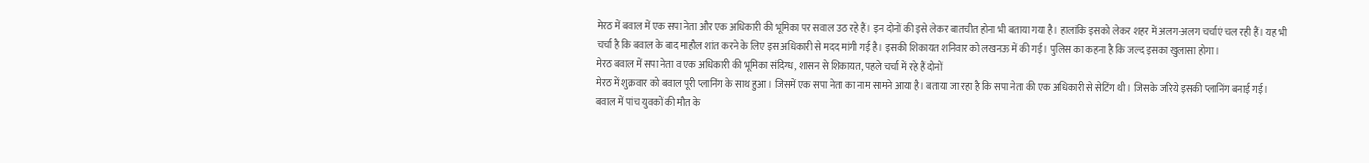मेरठ में बवाल में एक सपा नेता और एक अधिकारी की भूमिका पर सवाल उठ रहे हैं। इन दोनों की इसे लेकर बातचीत होना भी बताया गया है। हालांकि इसको लेकर शहर में अलग-अलग चर्चाएं चल रही हैं। यह भी चर्चा है कि बवाल के बाद माहौल शांत करने के लिए इस अधिकारी से मदद मांगी गई है। इसकी शिकायत शनिवार को लखनऊ में की गई। पुलिस का कहना है कि जल्द इसका खुलासा होगा।
मेरठ बवाल में सपा नेता व एक अधिकारी की भूमिका संदिग्ध, शासन से शिकायत, पहले चर्चा में रहे हैं दोनों
मेरठ में शुक्रवार को बवाल पूरी प्लानिंग के साथ हुआ। जिसमें एक सपा नेता का नाम सामने आया है। बताया जा रहा है कि सपा नेता की एक अधिकारी से सेटिंग थी। जिसके जरिये इसकी प्लानिंग बनाई गई।
बवाल में पांच युवकों की मौत के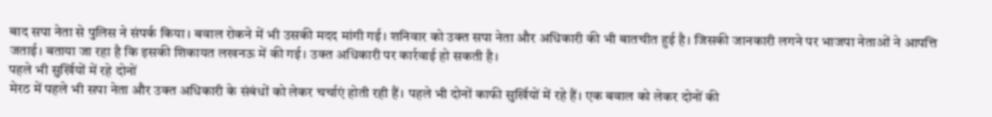बाद सपा नेता से पुलिस ने संपर्क किया। बवाल रोकने में भी उसकी मदद मांगी गई। शनिवार को उक्त सपा नेता और अधिकारी की भी बातचीत हुई है। जिसकी जानकारी लगने पर भाजपा नेताओं ने आपत्ति जताई। बताया जा रहा है कि इसकी शिकायत लखनऊ में की गई। उक्त अधिकारी पर कार्रवाई हो सकती है।
पहले भी सुर्खियों में रहे दोनों
मेरठ में पहले भी सपा नेता और उक्त अधिकारी के संबंधों को लेकर चर्चाएं होती रही हैं। पहले भी दोनों काफी सुर्खियों में रहे हैं। एक बवाल को लेकर दोनों की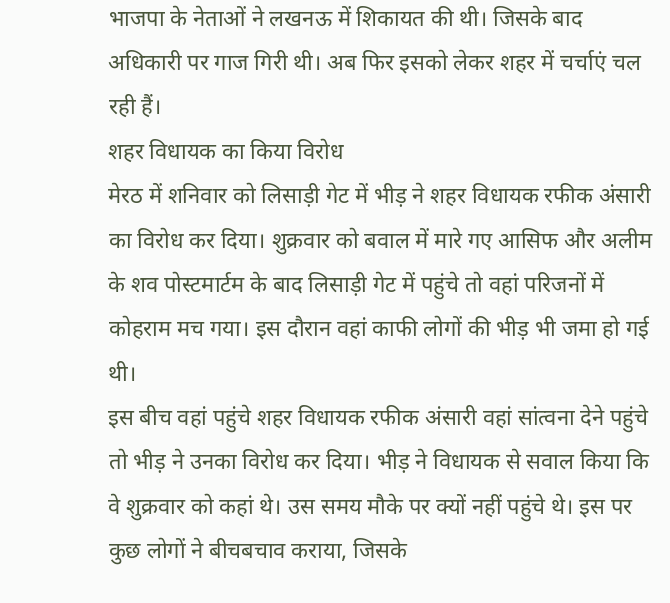भाजपा के नेताओं ने लखनऊ में शिकायत की थी। जिसके बाद अधिकारी पर गाज गिरी थी। अब फिर इसको लेकर शहर में चर्चाएं चल रही हैं।
शहर विधायक का किया विरोध
मेरठ में शनिवार को लिसाड़ी गेट में भीड़ ने शहर विधायक रफीक अंसारी का विरोध कर दिया। शुक्रवार को बवाल में मारे गए आसिफ और अलीम के शव पोस्टमार्टम के बाद लिसाड़ी गेट में पहुंचे तो वहां परिजनों में कोहराम मच गया। इस दौरान वहां काफी लोगों की भीड़ भी जमा हो गई थी।
इस बीच वहां पहुंचे शहर विधायक रफीक अंसारी वहां सांत्वना देने पहुंचे तो भीड़ ने उनका विरोध कर दिया। भीड़ ने विधायक से सवाल किया कि वे शुक्रवार को कहां थे। उस समय मौके पर क्यों नहीं पहुंचे थे। इस पर कुछ लोगों ने बीचबचाव कराया, जिसके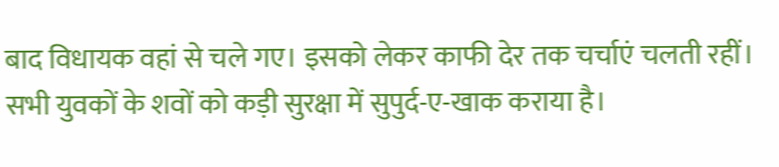बाद विधायक वहां से चले गए। इसको लेकर काफी देर तक चर्चाएं चलती रहीं।
सभी युवकों के शवों को कड़ी सुरक्षा में सुपुर्द-ए-खाक कराया है।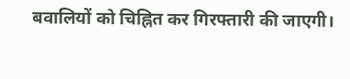बवालियों को चिह्नित कर गिरफ्तारी की जाएगी।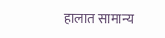हालात सामान्य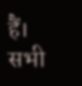हैं। सभी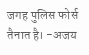जगह पुलिस फोर्स तैनात है। -अजय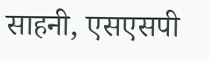साहनी, एसएसपी